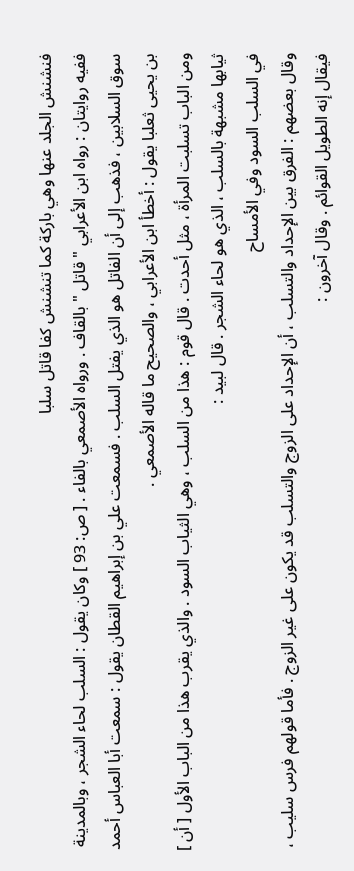فنشنش الجلد عنها وهي باركة كما تنشنش كفا قاتل سلبا
ففيه روايتان : رواه ابن الأعرابي " قاتل " بالقاف . ورواه الأصمعي بالفاء . [ ص: 93 ] وكان يقول : السلب لحاء الشجر ، وبالمدينة سوق السلابين ، فذهب إلى أن الفاتل هو الذي يفتل السلب . فسمعت علي بن إبراهيم القطان يقول : سمعت أبا العباس أحمد بن يحيى ثعلبا يقول : أخطأ ابن الأعرابي ، والصحيح ما قاله الأصمعي .
ومن الباب تسلبت المرأة ، مثل أحدت . قال قوم : هذا من السلب ، وهي الثياب السود . والذي يقرب هذا من الباب الأول [ أن ] ثيابها مشبهة بالسلب ، الذي هو لحاء الشجر . قال لبيد :
في السلب السود وفي الأمساح
وقال بعضهم : الفرق بين الإحداد والتسلب ، أن الإحداد على الزوج والتسلب قد يكون على غير الزوج . فأما قولهم فرس سليب ، فيقال إنه الطويل القوائم . وقال آخرون :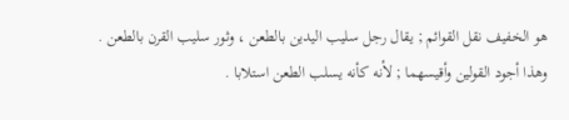هو الخفيف نقل القوائم ; يقال رجل سليب اليدين بالطعن ، وثور سليب القرن بالطعن . وهذا أجود القولين وأقيسهما ; لأنه كأنه يسلب الطعن استلابا .